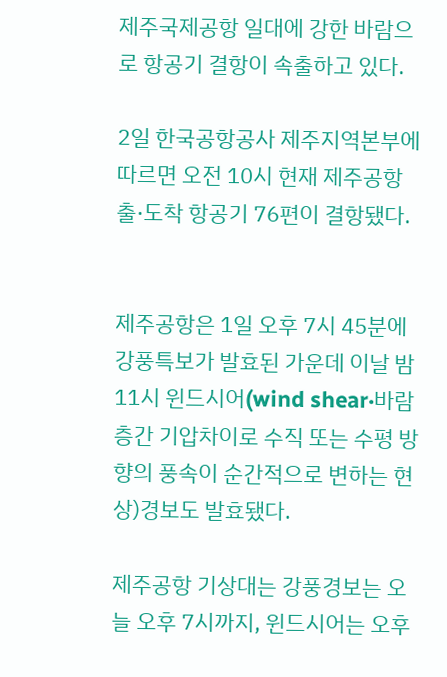제주국제공항 일대에 강한 바람으로 항공기 결항이 속출하고 있다.

2일 한국공항공사 제주지역본부에 따르면 오전 10시 현재 제주공항 출·도착 항공기 76편이 결항됐다.


제주공항은 1일 오후 7시 45분에 강풍특보가 발효된 가운데 이날 밤 11시 윈드시어(wind shear·바람 층간 기압차이로 수직 또는 수평 방향의 풍속이 순간적으로 변하는 현상)경보도 발효됐다.

제주공항 기상대는 강풍경보는 오늘 오후 7시까지, 윈드시어는 오후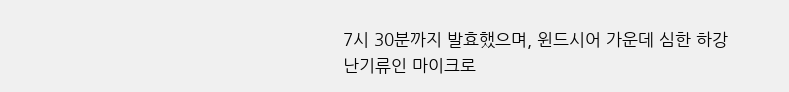7시 30분까지 발효했으며, 윈드시어 가운데 심한 하강 난기류인 마이크로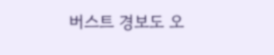버스트 경보도 오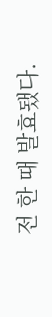전 한 때 발효됐다.